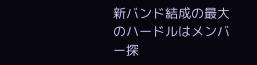新バンド結成の最大のハードルはメンバー探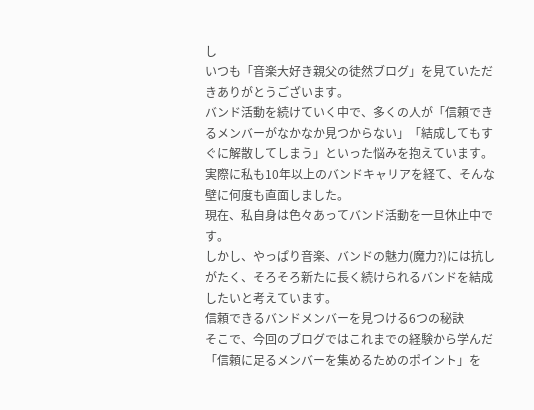し
いつも「音楽大好き親父の徒然ブログ」を見ていただきありがとうございます。
バンド活動を続けていく中で、多くの人が「信頼できるメンバーがなかなか見つからない」「結成してもすぐに解散してしまう」といった悩みを抱えています。
実際に私も10年以上のバンドキャリアを経て、そんな壁に何度も直面しました。
現在、私自身は色々あってバンド活動を一旦休止中です。
しかし、やっぱり音楽、バンドの魅力(魔力?)には抗しがたく、そろそろ新たに長く続けられるバンドを結成したいと考えています。
信頼できるバンドメンバーを見つける6つの秘訣
そこで、今回のブログではこれまでの経験から学んだ「信頼に足るメンバーを集めるためのポイント」を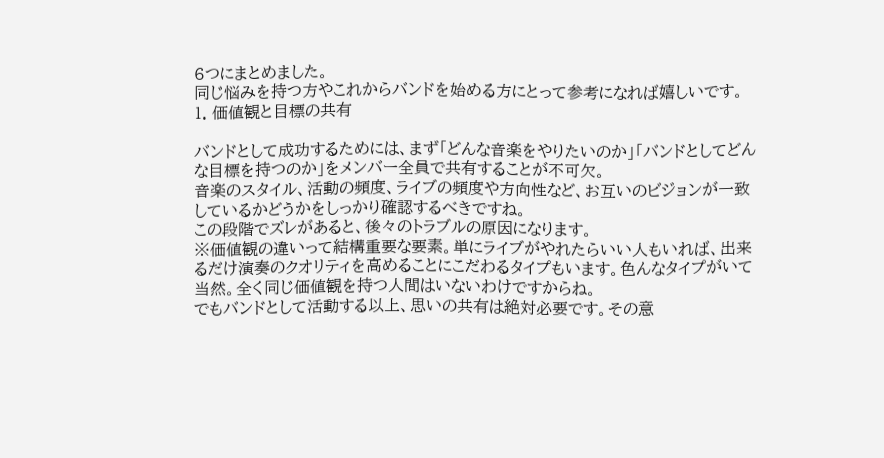6つにまとめました。
同じ悩みを持つ方やこれからバンドを始める方にとって参考になれば嬉しいです。
1. 価値観と目標の共有

バンドとして成功するためには、まず「どんな音楽をやりたいのか」「バンドとしてどんな目標を持つのか」をメンバー全員で共有することが不可欠。
音楽のスタイル、活動の頻度、ライブの頻度や方向性など、お互いのビジョンが一致しているかどうかをしっかり確認するべきですね。
この段階でズレがあると、後々のトラブルの原因になります。
※価値観の違いって結構重要な要素。単にライブがやれたらいい人もいれば、出来るだけ演奏のクオリティを高めることにこだわるタイプもいます。色んなタイプがいて当然。全く同じ価値観を持つ人間はいないわけですからね。
でもバンドとして活動する以上、思いの共有は絶対必要です。その意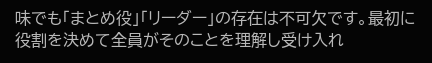味でも「まとめ役」「リーダー」の存在は不可欠です。最初に役割を決めて全員がそのことを理解し受け入れ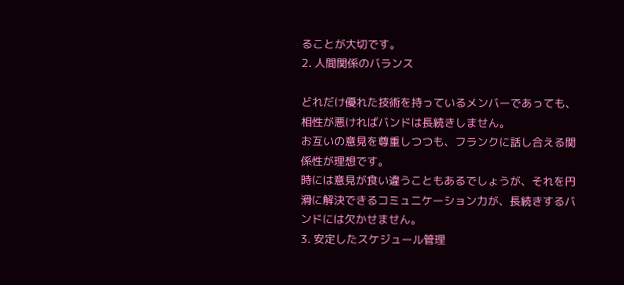ることが大切です。
2. 人間関係のバランス

どれだけ優れた技術を持っているメンバーであっても、相性が悪ければバンドは長続きしません。
お互いの意見を尊重しつつも、フランクに話し合える関係性が理想です。
時には意見が食い違うこともあるでしょうが、それを円滑に解決できるコミュニケーション力が、長続きするバンドには欠かせません。
3. 安定したスケジュール管理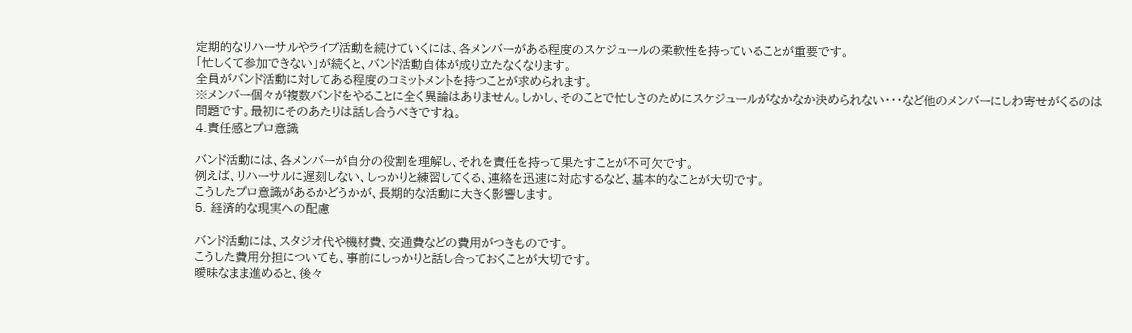定期的なリハーサルやライブ活動を続けていくには、各メンバーがある程度のスケジュールの柔軟性を持っていることが重要です。
「忙しくて参加できない」が続くと、バンド活動自体が成り立たなくなります。
全員がバンド活動に対してある程度のコミットメントを持つことが求められます。
※メンバー個々が複数バンドをやることに全く異論はありません。しかし、そのことで忙しさのためにスケジュールがなかなか決められない・・・など他のメンバーにしわ寄せがくるのは問題です。最初にそのあたりは話し合うべきですね。
4.責任感とプロ意識

バンド活動には、各メンバーが自分の役割を理解し、それを責任を持って果たすことが不可欠です。
例えば、リハーサルに遅刻しない、しっかりと練習してくる、連絡を迅速に対応するなど、基本的なことが大切です。
こうしたプロ意識があるかどうかが、長期的な活動に大きく影響します。
5. 経済的な現実への配慮

バンド活動には、スタジオ代や機材費、交通費などの費用がつきものです。
こうした費用分担についても、事前にしっかりと話し合っておくことが大切です。
曖昧なまま進めると、後々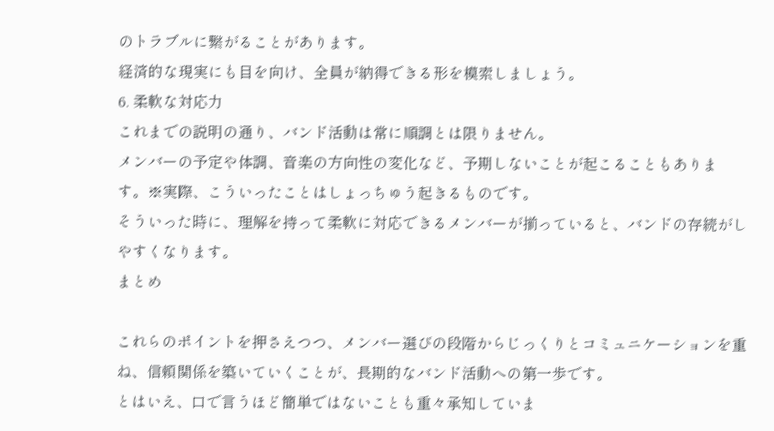のトラブルに繋がることがあります。
経済的な現実にも目を向け、全員が納得できる形を模索しましょう。
6. 柔軟な対応力
これまでの説明の通り、バンド活動は常に順調とは限りません。
メンバーの予定や体調、音楽の方向性の変化など、予期しないことが起こることもあります。※実際、こういったことはしょっちゅう起きるものです。
そういった時に、理解を持って柔軟に対応できるメンバーが揃っていると、バンドの存続がしやすくなります。
まとめ

これらのポイントを押さえつつ、メンバー選びの段階からじっくりとコミュニケーションを重ね、信頼関係を築いていくことが、長期的なバンド活動への第一歩です。
とはいえ、口で言うほど簡単ではないことも重々承知していま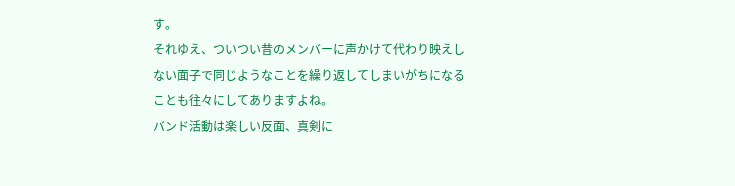す。
それゆえ、ついつい昔のメンバーに声かけて代わり映えしない面子で同じようなことを繰り返してしまいがちになることも往々にしてありますよね。
バンド活動は楽しい反面、真剣に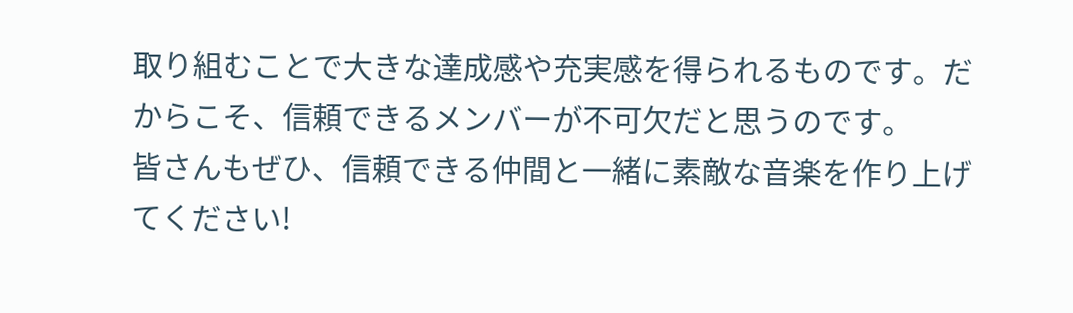取り組むことで大きな達成感や充実感を得られるものです。だからこそ、信頼できるメンバーが不可欠だと思うのです。
皆さんもぜひ、信頼できる仲間と一緒に素敵な音楽を作り上げてください!